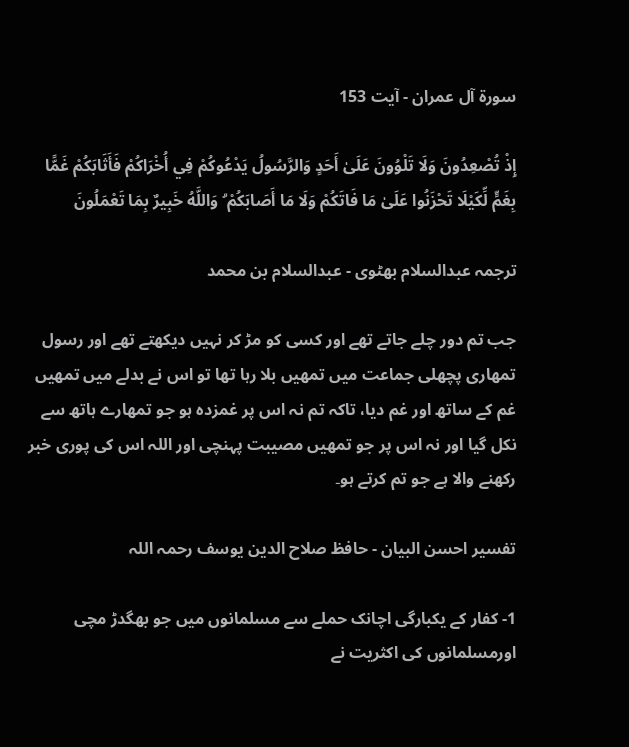سورة آل عمران - آیت 153

إِذْ تُصْعِدُونَ وَلَا تَلْوُونَ عَلَىٰ أَحَدٍ وَالرَّسُولُ يَدْعُوكُمْ فِي أُخْرَاكُمْ فَأَثَابَكُمْ غَمًّا بِغَمٍّ لِّكَيْلَا تَحْزَنُوا عَلَىٰ مَا فَاتَكُمْ وَلَا مَا أَصَابَكُمْ ۗ وَاللَّهُ خَبِيرٌ بِمَا تَعْمَلُونَ

ترجمہ عبدالسلام بھٹوی - عبدالسلام بن محمد

جب تم دور چلے جاتے تھے اور کسی کو مڑ کر نہیں دیکھتے تھے اور رسول تمھاری پچھلی جماعت میں تمھیں بلا رہا تھا تو اس نے بدلے میں تمھیں غم کے ساتھ اور غم دیا، تاکہ تم نہ اس پر غمزدہ ہو جو تمھارے ہاتھ سے نکل گیا اور نہ اس پر جو تمھیں مصیبت پہنچی اور اللہ اس کی پوری خبر رکھنے والا ہے جو تم کرتے ہو۔

تفسیر احسن البیان - حافظ صلاح الدین یوسف رحمہ اللہ

1- کفار کے یکبارگی اچانک حملے سے مسلمانوں میں جو بھگدڑ مچی اورمسلمانوں کی اکثریت نے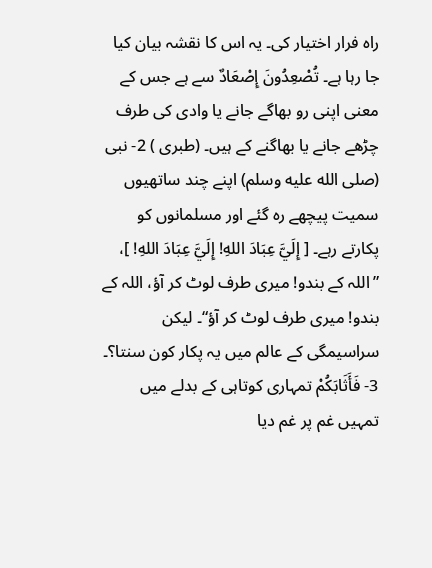راہ فرار اختیار کی۔ یہ اس کا نقشہ بیان کیا جا رہا ہے۔ تُصْعِدُونَ إِصْعَادٌ سے ہے جس کے معنی اپنی رو بھاگے جانے یا وادی کی طرف چڑھے جانے یا بھاگنے کے ہیں۔ (طبری ) 2- نبی (صلى الله عليه وسلم) اپنے چند ساتھیوں سمیت پیچھے رہ گئے اور مسلمانوں کو پکارتے رہے۔ [ إِلَيَّ عِبَادَ اللهِ! إِلَيَّ عِبَادَ اللهِ! ]، ”اللہ کے بندو! میری طرف لوٹ کر آؤ، اللہ کے بندو! میری طرف لوٹ کر آؤ“۔ لیکن سراسیمگی کے عالم میں یہ پکار کون سنتا؟۔ 3- فَأَثَابَكُمْ تمہاری کوتاہی کے بدلے میں تمہیں غم پر غم دیا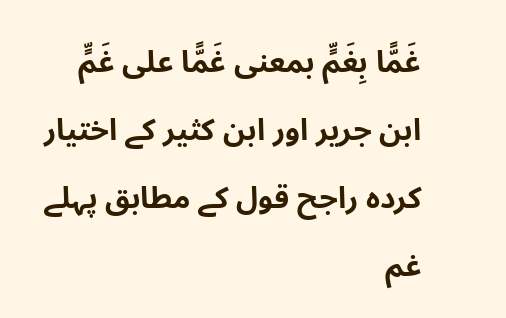غَمًّا بِغَمٍّ بمعنی غَمًّا علی غَمٍّ ابن جریر اور ابن کثیر کے اختیار کردہ راجح قول کے مطابق پہلے غم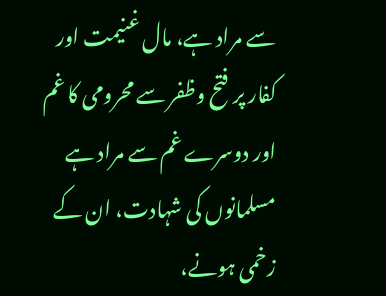سے مراد ہے، مال غنیمت اور کفار پر فتح وظفر سے محرومی کا غم اور دوسرے غم سے مراد ہے مسلمانوں کی شہادت، ان کے زخمی ہونے،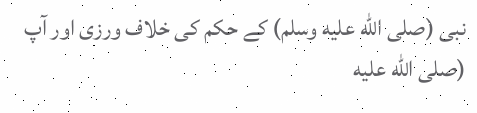نبی (صلى الله عليه وسلم) کے حکم کی خلاف ورزی اور آپ (صلى الله عليه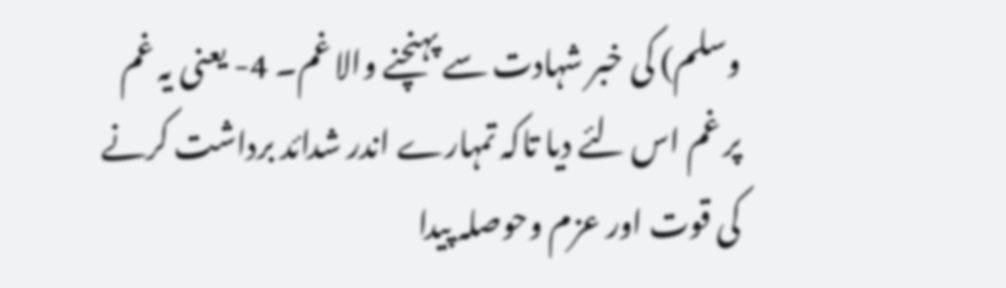وسلم) کی خبر شہادت سے پہنچنے والا غم۔ 4- یعنی یہ غم پر غم اس لئے دیا تاکہ تمہارے اندر شدائد برداشت کرنے کی قوت اور عزم وحوصلہ پیدا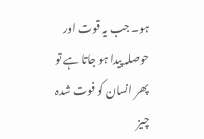ہو۔ جب یہ قوت اور حوصلہ پیدا ہو جاتا ہے تو پھر انسان کو فوت شدہ چیز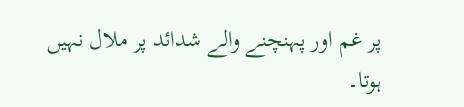پر غم اور پہنچنے والے شدائد پر ملال نہیں ہوتا۔